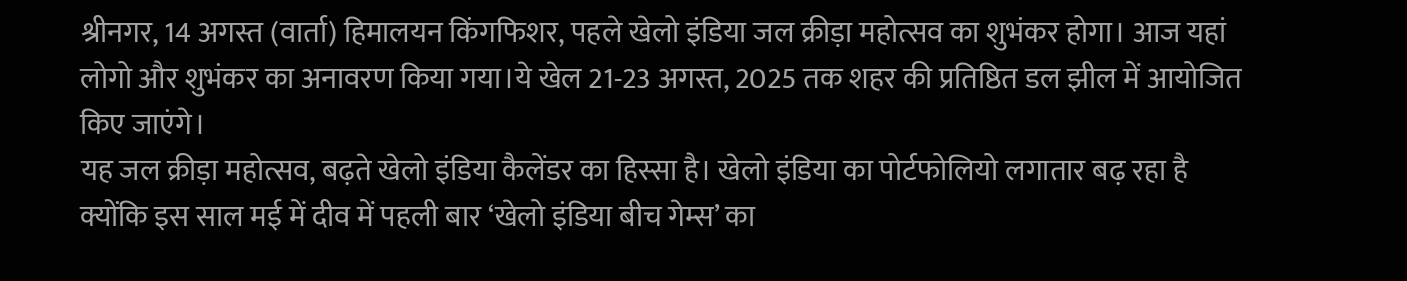श्रीनगर, 14 अगस्त (वार्ता) हिमालयन किंगफिशर, पहले खेलो इंडिया जल क्रीड़ा महोत्सव का शुभंकर होगा। आज यहां लोगो और शुभंकर का अनावरण किया गया।ये खेल 21-23 अगस्त, 2025 तक शहर की प्रतिष्ठित डल झील में आयोजित किए जाएंगे।
यह जल क्रीड़ा महोत्सव, बढ़ते खेलो इंडिया कैलेंडर का हिस्सा है। खेलो इंडिया का पोर्टफोलियो लगातार बढ़ रहा है क्योंकि इस साल मई में दीव में पहली बार ‘खेलो इंडिया बीच गेम्स’ का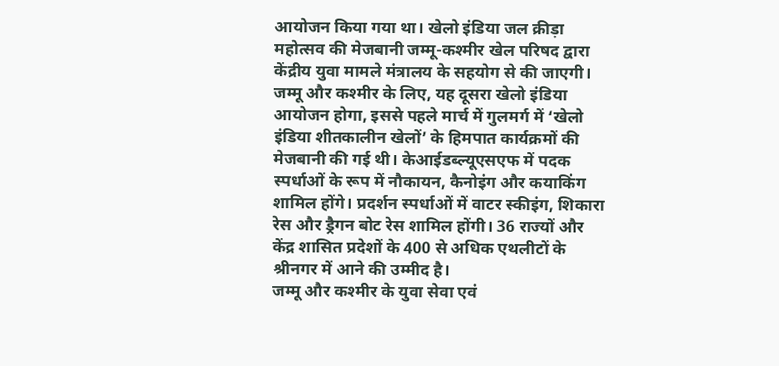आयोजन किया गया था। खेलो इंडिया जल क्रीड़ा महोत्सव की मेजबानी जम्मू-कश्मीर खेल परिषद द्वारा केंद्रीय युवा मामले मंत्रालय के सहयोग से की जाएगी।
जम्मू और कश्मीर के लिए, यह दूसरा खेलो इंडिया आयोजन होगा, इससे पहले मार्च में गुलमर्ग में ‘खेलो इंडिया शीतकालीन खेलों’ के हिमपात कार्यक्रमों की मेजबानी की गई थी। केआईडब्ल्यूएसएफ में पदक स्पर्धाओं के रूप में नौकायन, कैनोइंग और कयाकिंग शामिल होंगे। प्रदर्शन स्पर्धाओं में वाटर स्कीइंग, शिकारा रेस और ड्रैगन बोट रेस शामिल होंगी। 36 राज्यों और केंद्र शासित प्रदेशों के 400 से अधिक एथलीटों के श्रीनगर में आने की उम्मीद है।
जम्मू और कश्मीर के युवा सेवा एवं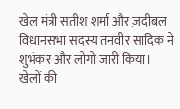खेल मंत्री सतीश शर्मा और ज़दीबल विधानसभा सदस्य तनवीर सादिक ने शुभंकर और लोगो जारी किया।
खेलों की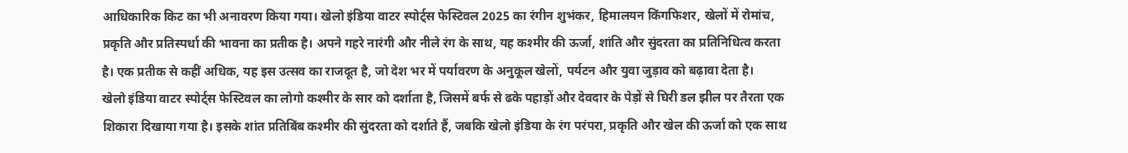आधिकारिक किट का भी अनावरण किया गया। खेलो इंडिया वाटर स्पोर्ट्स फेस्टिवल 2025 का रंगीन शुभंकर, हिमालयन किंगफिशर, खेलों में रोमांच, प्रकृति और प्रतिस्पर्धा की भावना का प्रतीक है। अपने गहरे नारंगी और नीले रंग के साथ, यह कश्मीर की ऊर्जा, शांति और सुंदरता का प्रतिनिधित्व करता है। एक प्रतीक से कहीं अधिक, यह इस उत्सव का राजदूत है, जो देश भर में पर्यावरण के अनुकूल खेलों, पर्यटन और युवा जुड़ाव को बढ़ावा देता है।
खेलो इंडिया वाटर स्पोर्ट्स फेस्टिवल का लोगो कश्मीर के सार को दर्शाता है, जिसमें बर्फ से ढके पहाड़ों और देवदार के पेड़ों से घिरी डल झील पर तैरता एक शिकारा दिखाया गया है। इसके शांत प्रतिबिंब कश्मीर की सुंदरता को दर्शाते हैं, जबकि खेलो इंडिया के रंग परंपरा, प्रकृति और खेल की ऊर्जा को एक साथ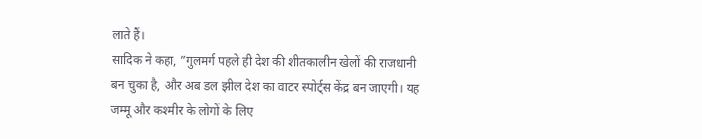लाते हैं।
सादिक ने कहा, ”गुलमर्ग पहले ही देश की शीतकालीन खेलों की राजधानी बन चुका है, और अब डल झील देश का वाटर स्पोर्ट्स केंद्र बन जाएगी। यह जम्मू और कश्मीर के लोगों के लिए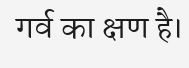गर्व का क्षण है।